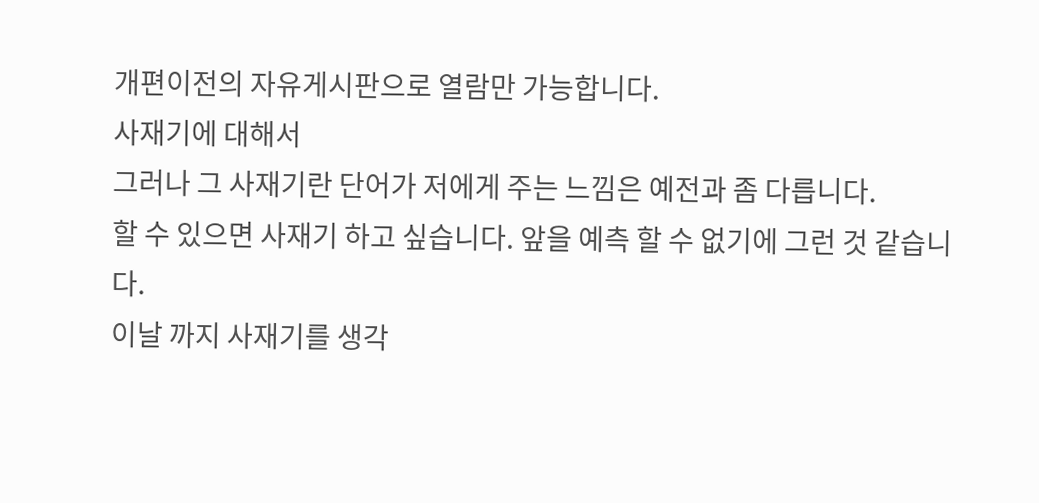개편이전의 자유게시판으로 열람만 가능합니다.
사재기에 대해서
그러나 그 사재기란 단어가 저에게 주는 느낌은 예전과 좀 다릅니다.
할 수 있으면 사재기 하고 싶습니다. 앞을 예측 할 수 없기에 그런 것 같습니다.
이날 까지 사재기를 생각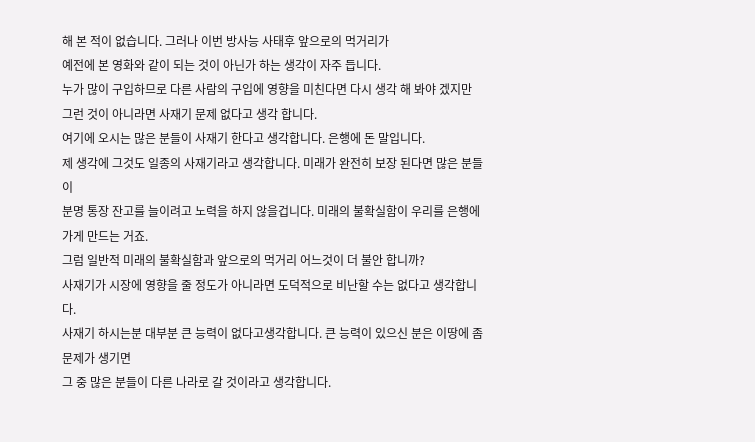해 본 적이 없습니다. 그러나 이번 방사능 사태후 앞으로의 먹거리가
예전에 본 영화와 같이 되는 것이 아닌가 하는 생각이 자주 듭니다.
누가 많이 구입하므로 다른 사람의 구입에 영향을 미친다면 다시 생각 해 봐야 겠지만
그런 것이 아니라면 사재기 문제 없다고 생각 합니다.
여기에 오시는 많은 분들이 사재기 한다고 생각합니다. 은행에 돈 말입니다.
제 생각에 그것도 일종의 사재기라고 생각합니다. 미래가 완전히 보장 된다면 많은 분들이
분명 통장 잔고를 늘이려고 노력을 하지 않을겁니다. 미래의 불확실함이 우리를 은행에 가게 만드는 거죠.
그럼 일반적 미래의 불확실함과 앞으로의 먹거리 어느것이 더 불안 합니까?
사재기가 시장에 영향을 줄 정도가 아니라면 도덕적으로 비난할 수는 없다고 생각합니다.
사재기 하시는분 대부분 큰 능력이 없다고생각합니다. 큰 능력이 있으신 분은 이땅에 좀 문제가 생기면
그 중 많은 분들이 다른 나라로 갈 것이라고 생각합니다.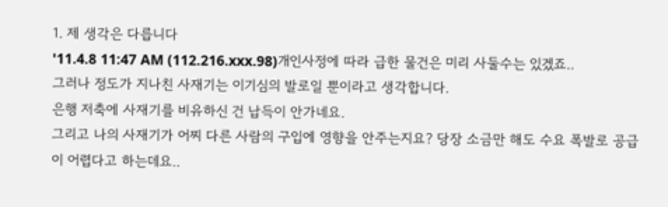1. 제 생각은 다릅니다
'11.4.8 11:47 AM (112.216.xxx.98)개인사정에 따라 급한 물건은 미리 사둘수는 있겠죠..
그러나 정도가 지나친 사재기는 이기심의 발로일 뿐이라고 생각합니다.
은행 저축에 사재기를 비유하신 건 납득이 안가네요.
그리고 나의 사재기가 어찌 다른 사람의 구입에 영향을 안주는지요? 당장 소금만 해도 수요 폭발로 공급이 어렵다고 하는데요..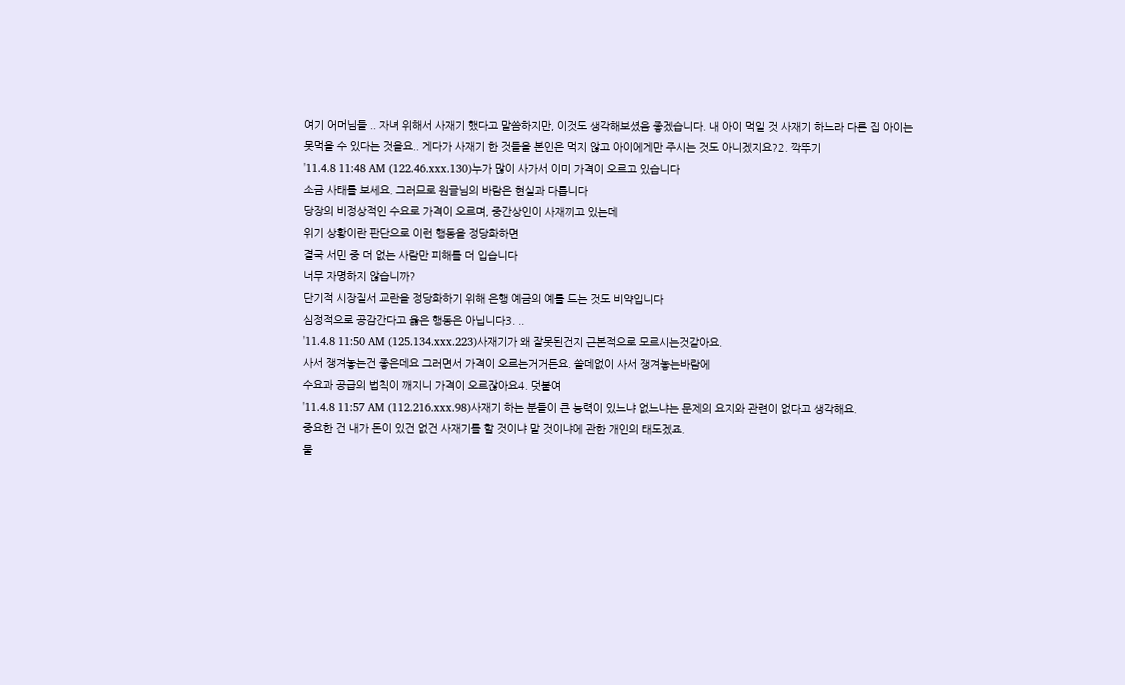여기 어머님들 .. 자녀 위해서 사재기 했다고 말씀하지만, 이것도 생각해보셨음 좋겠습니다. 내 아이 먹일 것 사재기 하느라 다른 집 아이는 못먹을 수 있다는 것을요.. 게다가 사재기 한 것들을 본인은 먹지 않고 아이에게만 주시는 것도 아니겠지요?2. 깍뚜기
'11.4.8 11:48 AM (122.46.xxx.130)누가 많이 사가서 이미 가격이 오르고 있습니다
소금 사태를 보세요. 그러므로 원글님의 바람은 현실과 다릅니다
당장의 비정상적인 수요로 가격이 오르며, 중간상인이 사재끼고 있는데
위기 상황이란 판단으로 이런 행동을 정당화하면
결국 서민 중 더 없는 사람만 피해를 더 입습니다
너무 자명하지 않습니까?
단기적 시장질서 교란을 정당화하기 위해 은행 예금의 예를 드는 것도 비약입니다
심정적으로 공감간다고 옳은 행동은 아닙니다3. ..
'11.4.8 11:50 AM (125.134.xxx.223)사재기가 왜 잘못된건지 근본적으로 모르시는것같아요.
사서 쟁겨놓는건 좋은데요 그러면서 가격이 오르는거거든요. 쓸데없이 사서 쟁겨놓는바람에
수요과 공급의 법칙이 깨지니 가격이 오르잖아요4. 덧붙여
'11.4.8 11:57 AM (112.216.xxx.98)사재기 하는 분들이 큰 능력이 있느냐 없느냐는 문제의 요지와 관련이 없다고 생각해요.
중요한 건 내가 돈이 있건 없건 사재기를 할 것이냐 말 것이냐에 관한 개인의 태도겠죠.
물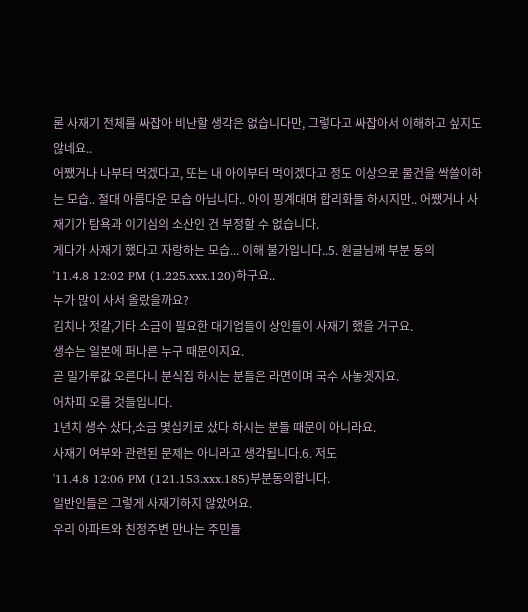론 사재기 전체를 싸잡아 비난할 생각은 없습니다만, 그렇다고 싸잡아서 이해하고 싶지도 않네요..
어쨌거나 나부터 먹겠다고, 또는 내 아이부터 먹이겠다고 정도 이상으로 물건을 싹쓸이하는 모습.. 절대 아름다운 모습 아닙니다.. 아이 핑계대며 합리화들 하시지만.. 어쨌거나 사재기가 탐욕과 이기심의 소산인 건 부정할 수 없습니다.
게다가 사재기 했다고 자랑하는 모습... 이해 불가입니다..5. 원글님께 부분 동의
'11.4.8 12:02 PM (1.225.xxx.120)하구요..
누가 많이 사서 올랐을까요?
김치나 젓갈,기타 소금이 필요한 대기업들이 상인들이 사재기 했을 거구요.
생수는 일본에 퍼나른 누구 때문이지요.
곧 밀가루값 오른다니 분식집 하시는 분들은 라면이며 국수 사놓겟지요.
어차피 오를 것들입니다.
1년치 생수 샀다,소금 몇십키로 샀다 하시는 분들 때문이 아니라요.
사재기 여부와 관련된 문제는 아니라고 생각됩니다.6. 저도
'11.4.8 12:06 PM (121.153.xxx.185)부분동의합니다.
일반인들은 그렇게 사재기하지 않았어요.
우리 아파트와 친정주변 만나는 주민들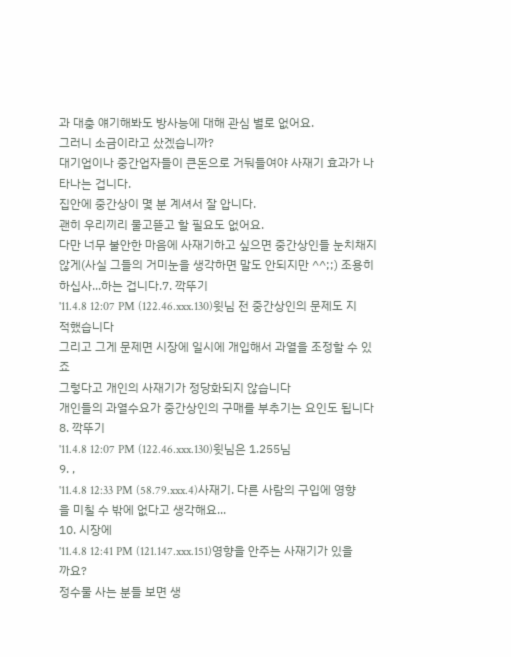과 대충 얘기해봐도 방사능에 대해 관심 별로 없어요.
그러니 소금이라고 샀겠습니까?
대기업이나 중간업자들이 큰돈으로 거둬들여야 사재기 효과가 나타나는 겁니다.
집안에 중간상이 몇 분 계셔서 잘 압니다.
괜히 우리끼리 물고뜯고 할 필요도 없어요.
다만 너무 불안한 마음에 사재기하고 싶으면 중간상인들 눈치채지않게(사실 그들의 거미눈을 생각하면 말도 안되지만 ^^;;) 조용히 하십사...하는 겁니다.7. 깍뚜기
'11.4.8 12:07 PM (122.46.xxx.130)윗님 전 중간상인의 문제도 지적했습니다
그리고 그게 문제면 시장에 일시에 개입해서 과열을 조정할 수 있죠
그렇다고 개인의 사재기가 정당화되지 않습니다
개인들의 과열수요가 중간상인의 구매를 부추기는 요인도 됩니다8. 깍뚜기
'11.4.8 12:07 PM (122.46.xxx.130)윗님은 1.255님
9. ,
'11.4.8 12:33 PM (58.79.xxx.4)사재기. 다른 사람의 구입에 영향을 미칠 수 밖에 없다고 생각해요...
10. 시장에
'11.4.8 12:41 PM (121.147.xxx.151)영향을 안주는 사재기가 있을까요?
정수물 사는 분들 보면 생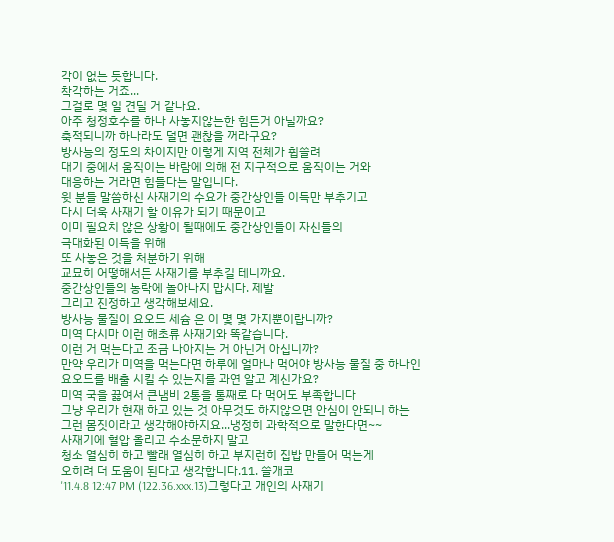각이 없는 듯합니다.
착각하는 거죠...
그걸로 몇 일 견딜 거 같나요.
아주 청정호수를 하나 사놓지않는한 힘든거 아닐까요?
축적되니까 하나라도 덜면 괜찮을 꺼라구요?
방사능의 정도의 차이지만 이렇게 지역 전체가 휩쓸려
대기 중에서 움직이는 바람에 의해 전 지구적으로 움직이는 거와
대응하는 거라면 힘들다는 말입니다.
윗 분들 말씀하신 사재기의 수요가 중간상인들 이득만 부추기고
다시 더욱 사재기 할 이유가 되기 때문이고
이미 필요치 않은 상황이 될때에도 중간상인들이 자신들의
극대화된 이득을 위해
또 사놓은 것을 처분하기 위해
교묘히 어떻해서든 사재기를 부추길 테니까요.
중간상인들의 농락에 놀아나지 맙시다. 제발
그리고 진정하고 생각해보세요.
방사능 물질이 요오드 세슘 은 이 몇 몇 가지뿐이랍니까?
미역 다시마 이런 해초류 사재기와 똑같습니다.
이런 거 먹는다고 조금 나아지는 거 아닌거 아십니까?
만약 우리가 미역을 먹는다면 하루에 얼마나 먹어야 방사능 물질 중 하나인
요오드를 배출 시킬 수 있는지를 과연 알고 계신가요?
미역 국을 끓여서 큰냄비 2통을 통째로 다 먹어도 부족합니다
그냥 우리가 현재 하고 있는 것 아무것도 하지않으면 안심이 안되니 하는
그런 몸짓이라고 생각해야하지요...냉정히 과학적으로 말한다면~~
사재기에 혈압 올리고 수소문하지 말고
청소 열심히 하고 빨래 열심히 하고 부지런히 집밥 만들어 먹는게
오히려 더 도움이 된다고 생각합니다.11. 쓸개코
'11.4.8 12:47 PM (122.36.xxx.13)그렇다고 개인의 사재기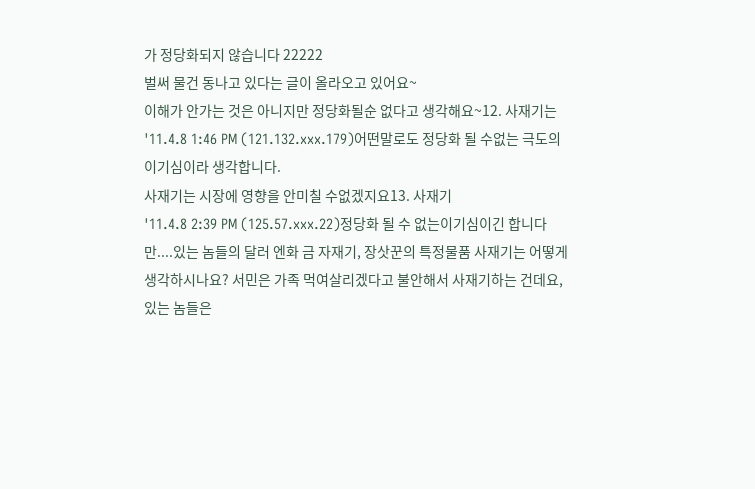가 정당화되지 않습니다 22222
벌써 물건 동나고 있다는 글이 올라오고 있어요~
이해가 안가는 것은 아니지만 정당화될순 없다고 생각해요~12. 사재기는
'11.4.8 1:46 PM (121.132.xxx.179)어떤말로도 정당화 될 수없는 극도의 이기심이라 생각합니다.
사재기는 시장에 영향을 안미칠 수없겠지요13. 사재기
'11.4.8 2:39 PM (125.57.xxx.22)정당화 될 수 없는이기심이긴 합니다만....있는 놈들의 달러 엔화 금 자재기, 장삿꾼의 특정물품 사재기는 어떻게 생각하시나요? 서민은 가족 먹여살리겠다고 불안해서 사재기하는 건데요, 있는 놈들은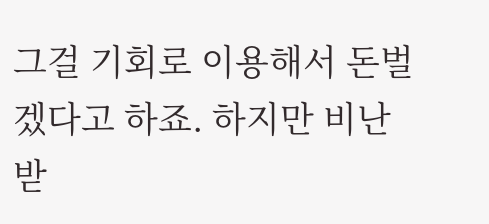그걸 기회로 이용해서 돈벌겠다고 하죠. 하지만 비난받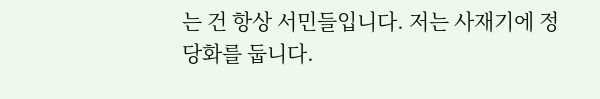는 건 항상 서민들입니다. 저는 사재기에 정당화를 둡니다.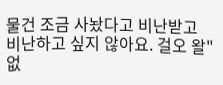물건 조금 사놨다고 비난받고 비난하고 싶지 않아요. 걸오 왈"없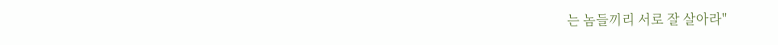는 놈들끼리 서로 잘 살아라"